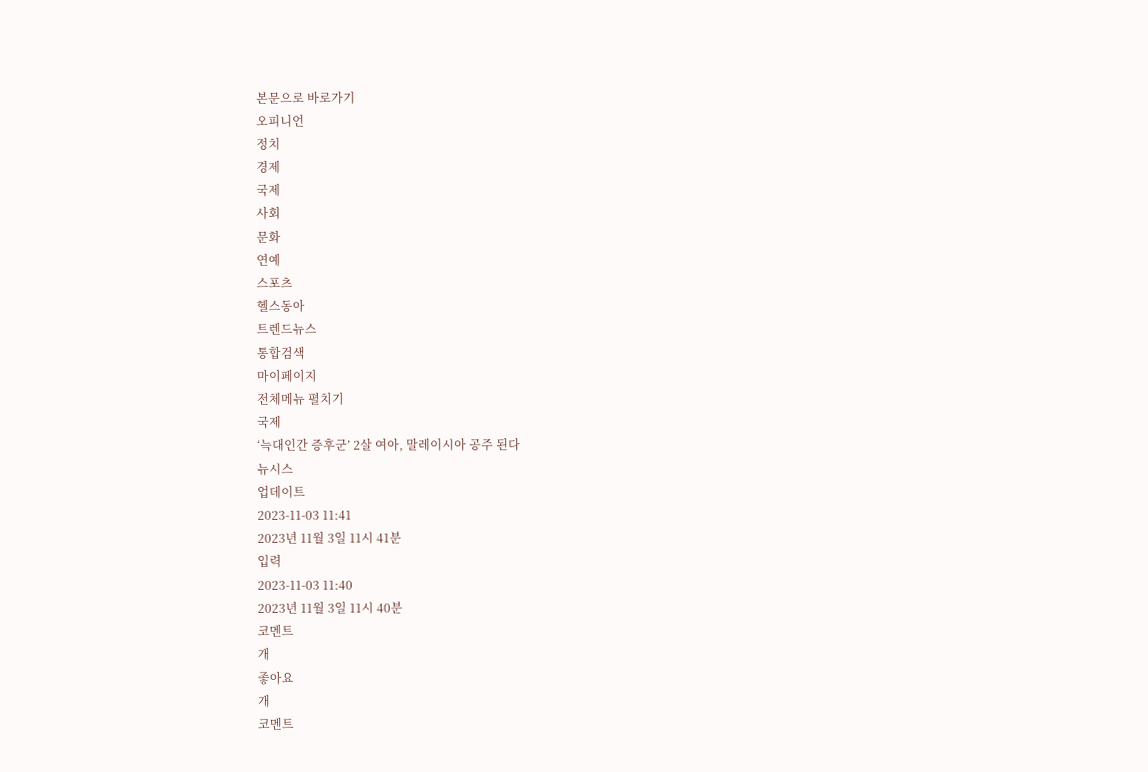본문으로 바로가기
오피니언
정치
경제
국제
사회
문화
연예
스포츠
헬스동아
트렌드뉴스
통합검색
마이페이지
전체메뉴 펼치기
국제
‘늑대인간 증후군’ 2살 여아, 말레이시아 공주 된다
뉴시스
업데이트
2023-11-03 11:41
2023년 11월 3일 11시 41분
입력
2023-11-03 11:40
2023년 11월 3일 11시 40분
코멘트
개
좋아요
개
코멘트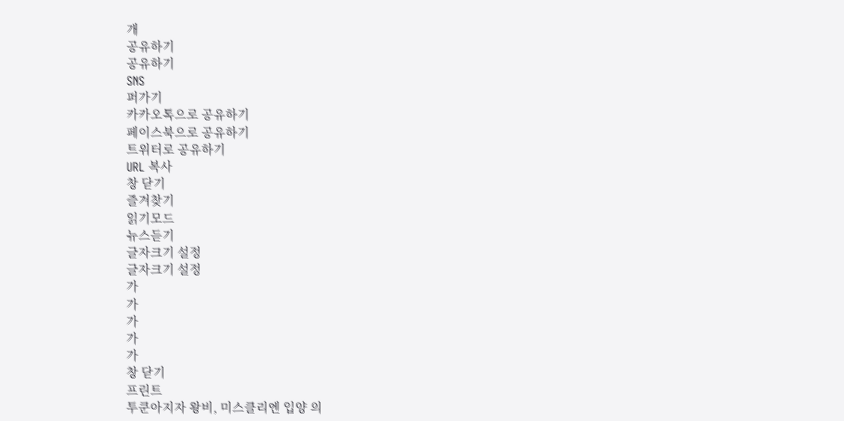개
공유하기
공유하기
SNS
퍼가기
카카오톡으로 공유하기
페이스북으로 공유하기
트위터로 공유하기
URL 복사
창 닫기
즐겨찾기
읽기모드
뉴스듣기
글자크기 설정
글자크기 설정
가
가
가
가
가
창 닫기
프린트
투쿤아지자 왕비, 미스클리엔 입양 의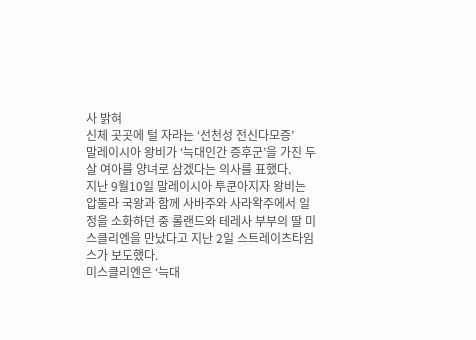사 밝혀
신체 곳곳에 털 자라는 ‘선천성 전신다모증’
말레이시아 왕비가 ‘늑대인간 증후군’을 가진 두 살 여아를 양녀로 삼겠다는 의사를 표했다.
지난 9월10일 말레이시아 투쿤아지자 왕비는 압둘라 국왕과 함께 사바주와 사라왁주에서 일정을 소화하던 중 롤랜드와 테레사 부부의 딸 미스클리엔을 만났다고 지난 2일 스트레이츠타임스가 보도했다.
미스클리엔은 ‘늑대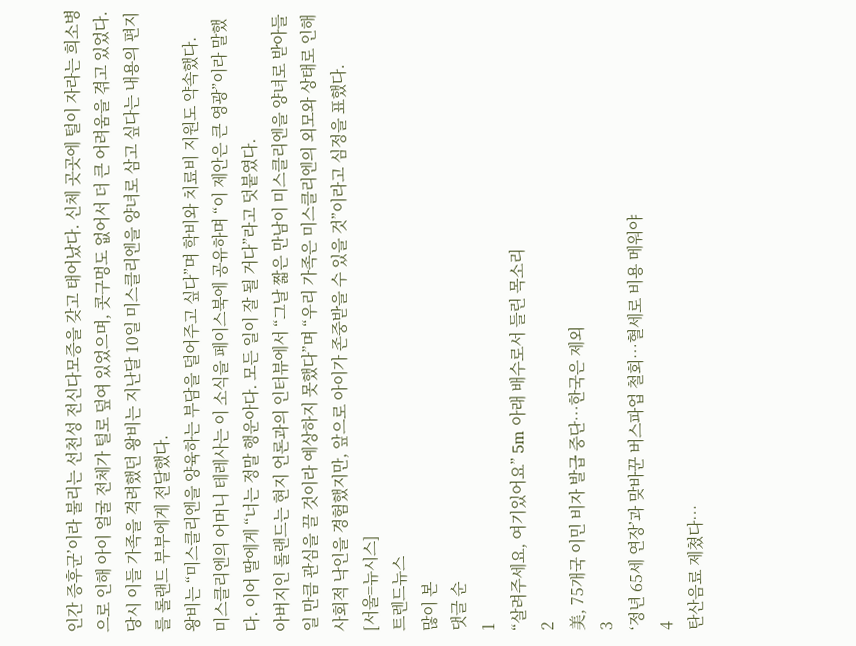인간 증후군’이라 불리는 선천성 전신다모증을 갖고 태어났다. 신체 곳곳에 털이 자라는 희소병으로 인해 아이 얼굴 전체가 털로 덮여 있었으며, 콧구멍도 없어서 더 큰 어려움을 겪고 있었다.
당시 이들 가족을 격려했던 왕비는 지난달 10일 미스클리엔을 양녀로 삼고 싶다는 내용의 편지를 롤랜드 부부에게 전달했다.
왕비는 “미스클리엔을 양육하는 부담을 덜어주고 싶다”며 학비와 치료비 지원도 약속했다.
미스클리엔의 어머니 테레사는 이 소식을 페이스북에 공유하며 “이 제안은 큰 영광”이라 말했다. 이어 딸에게 “너는 정말 행운아다. 모든 일이 잘 될 거다”라고 덧붙였다.
아버지인 롤랜드는 현지 언론과의 인터뷰에서 “그날 짧은 만남이 미스클리엔을 양녀로 받아들일 만큼 관심을 끌 것이라 예상하지 못했다”며 “우리 가족은 미스클리엔의 외모와 상태로 인해 사회적 낙인을 경험했지만, 앞으로 아이가 존중받을 수 있을 것”이라고 심정을 표했다.
[서울=뉴시스]
트렌드뉴스
많이 본
댓글 순
1
“살려주세요, 여기있어요” 5m 아래 배수로서 들린 목소리
2
美, 75개국 이민 비자 발급 중단…한국은 제외
3
‘정년 65세 연장’과 맞바꾼 버스파업 철회…혈세로 비용 메워야
4
탄산음료 제쳤다…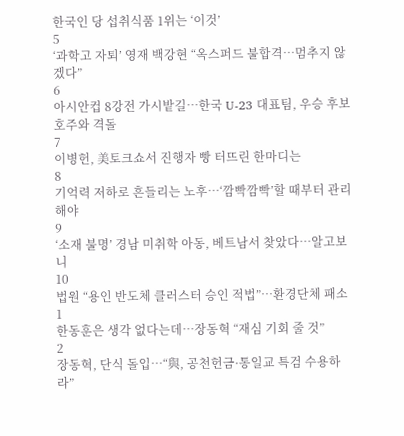한국인 당 섭취식품 1위는 ‘이것’
5
‘과학고 자퇴’ 영재 백강현 “옥스퍼드 불합격…멈추지 않겠다”
6
아시안컵 8강전 가시밭길…한국 U-23 대표팀, 우승 후보 호주와 격돌
7
이병헌, 美토크쇼서 진행자 빵 터뜨린 한마디는
8
기억력 저하로 흔들리는 노후…‘깜빡깜빡’할 때부터 관리해야
9
‘소재 불명’ 경남 미취학 아동, 베트남서 찾았다…알고보니
10
법원 “용인 반도체 클러스터 승인 적법”…환경단체 패소
1
한동훈은 생각 없다는데…장동혁 “재심 기회 줄 것”
2
장동혁, 단식 돌입…“與, 공천헌금·통일교 특검 수용하라”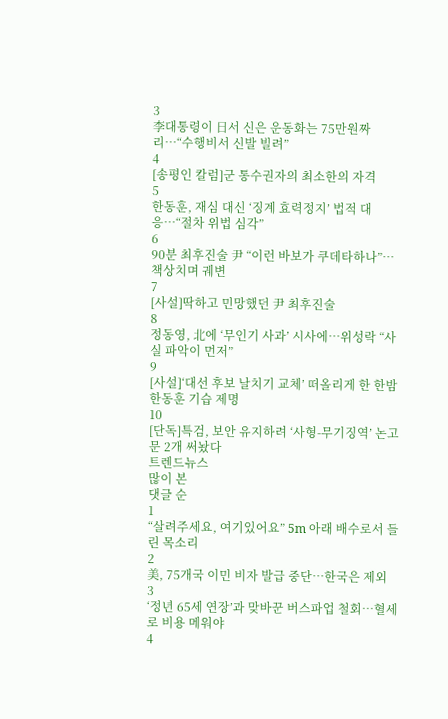3
李대통령이 日서 신은 운동화는 75만원짜리…“수행비서 신발 빌려”
4
[송평인 칼럼]군 통수권자의 최소한의 자격
5
한동훈, 재심 대신 ‘징계 효력정지’ 법적 대응…“절차 위법 심각”
6
90분 최후진술 尹 “이런 바보가 쿠데타하나”… 책상치며 궤변
7
[사설]딱하고 민망했던 尹 최후진술
8
정동영, 北에 ‘무인기 사과’ 시사에…위성락 “사실 파악이 먼저”
9
[사설]‘대선 후보 날치기 교체’ 떠올리게 한 한밤 한동훈 기습 제명
10
[단독]특검, 보안 유지하려 ‘사형-무기징역’ 논고문 2개 써놨다
트렌드뉴스
많이 본
댓글 순
1
“살려주세요, 여기있어요” 5m 아래 배수로서 들린 목소리
2
美, 75개국 이민 비자 발급 중단…한국은 제외
3
‘정년 65세 연장’과 맞바꾼 버스파업 철회…혈세로 비용 메워야
4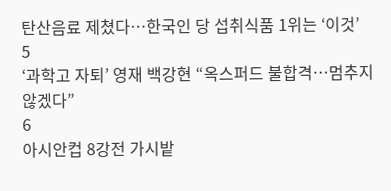탄산음료 제쳤다…한국인 당 섭취식품 1위는 ‘이것’
5
‘과학고 자퇴’ 영재 백강현 “옥스퍼드 불합격…멈추지 않겠다”
6
아시안컵 8강전 가시밭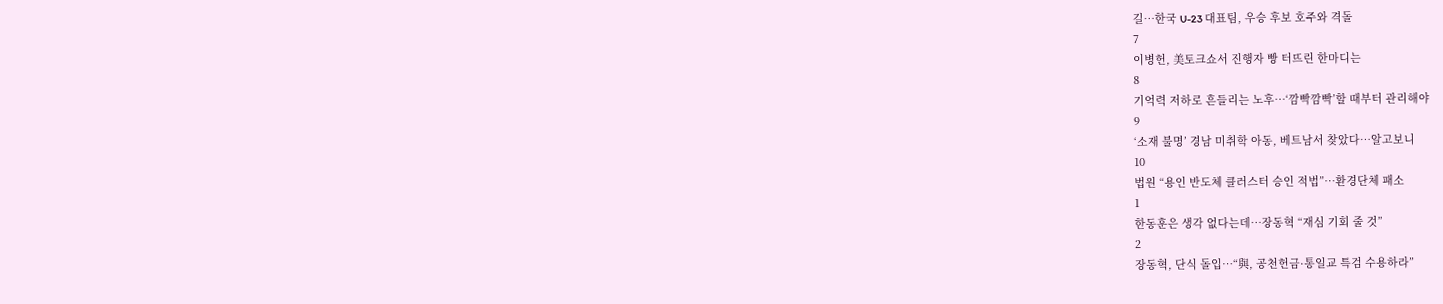길…한국 U-23 대표팀, 우승 후보 호주와 격돌
7
이병헌, 美토크쇼서 진행자 빵 터뜨린 한마디는
8
기억력 저하로 흔들리는 노후…‘깜빡깜빡’할 때부터 관리해야
9
‘소재 불명’ 경남 미취학 아동, 베트남서 찾았다…알고보니
10
법원 “용인 반도체 클러스터 승인 적법”…환경단체 패소
1
한동훈은 생각 없다는데…장동혁 “재심 기회 줄 것”
2
장동혁, 단식 돌입…“與, 공천헌금·통일교 특검 수용하라”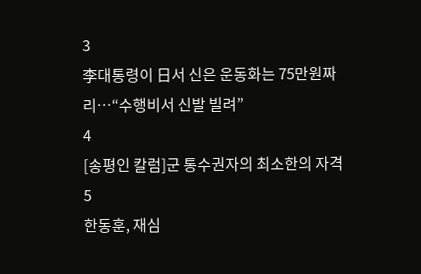3
李대통령이 日서 신은 운동화는 75만원짜리…“수행비서 신발 빌려”
4
[송평인 칼럼]군 통수권자의 최소한의 자격
5
한동훈, 재심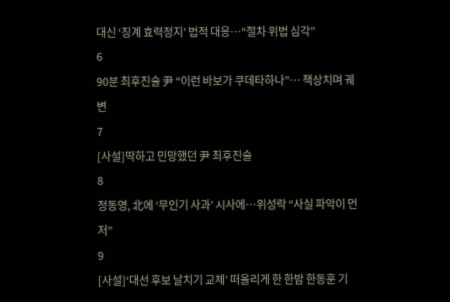대신 ‘징계 효력정지’ 법적 대응…“절차 위법 심각”
6
90분 최후진술 尹 “이런 바보가 쿠데타하나”… 책상치며 궤변
7
[사설]딱하고 민망했던 尹 최후진술
8
정동영, 北에 ‘무인기 사과’ 시사에…위성락 “사실 파악이 먼저”
9
[사설]‘대선 후보 날치기 교체’ 떠올리게 한 한밤 한동훈 기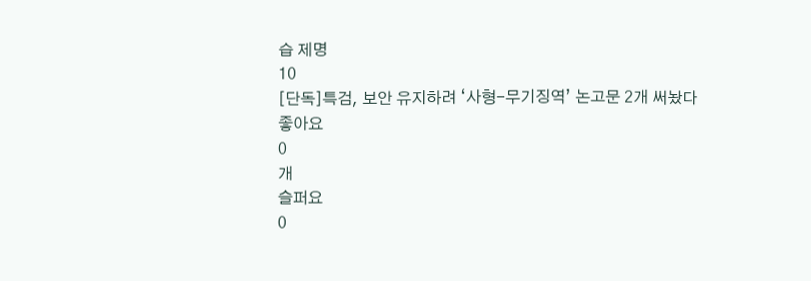습 제명
10
[단독]특검, 보안 유지하려 ‘사형-무기징역’ 논고문 2개 써놨다
좋아요
0
개
슬퍼요
0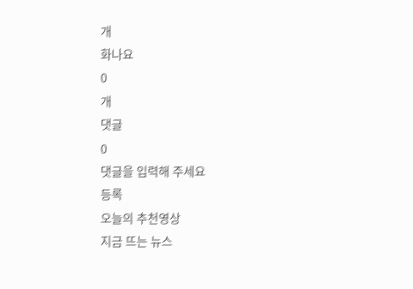개
화나요
0
개
댓글
0
댓글을 입력해 주세요
등록
오늘의 추천영상
지금 뜨는 뉴스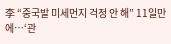李 “중국발 미세먼지 걱정 안 해” 11일만에…‘관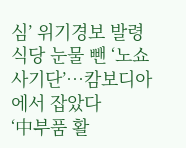심’ 위기경보 발령
식당 눈물 뺀 ‘노쇼 사기단’…캄보디아에서 잡았다
‘中부품 활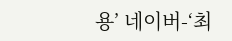용’ 네이버-‘최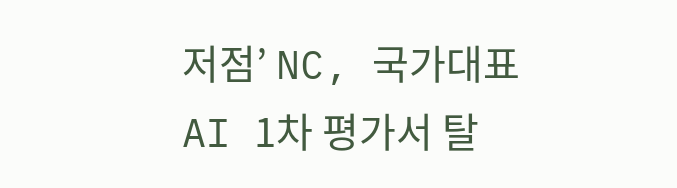저점’ NC, 국가대표 AI 1차 평가서 탈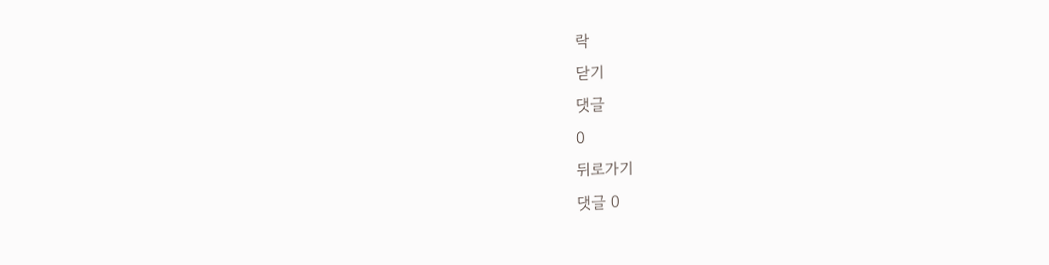락
닫기
댓글
0
뒤로가기
댓글 0